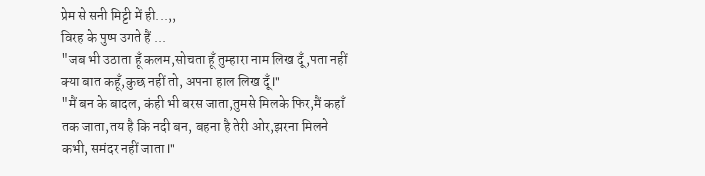प्रेम से सनी मिट्टी में ही...,,
विरह के पुष्प उगते हैं ...
"जब भी उठाता हूँ कलम,सोचता हूँ तुम्हारा नाम लिख दूँ,पता नहीं क्या बात कहूँ,कुछ नहीं तो, अपना हाल लिख दूँ l"
"मैं बन के बादल, कंही भी बरस जाता,तुमसे मिलके फिर,मैं कहाँ तक जाता,तय है कि नदी बन, बहना है तेरी ओर,झरना मिलने कभी, समंदर नहीं जाता l"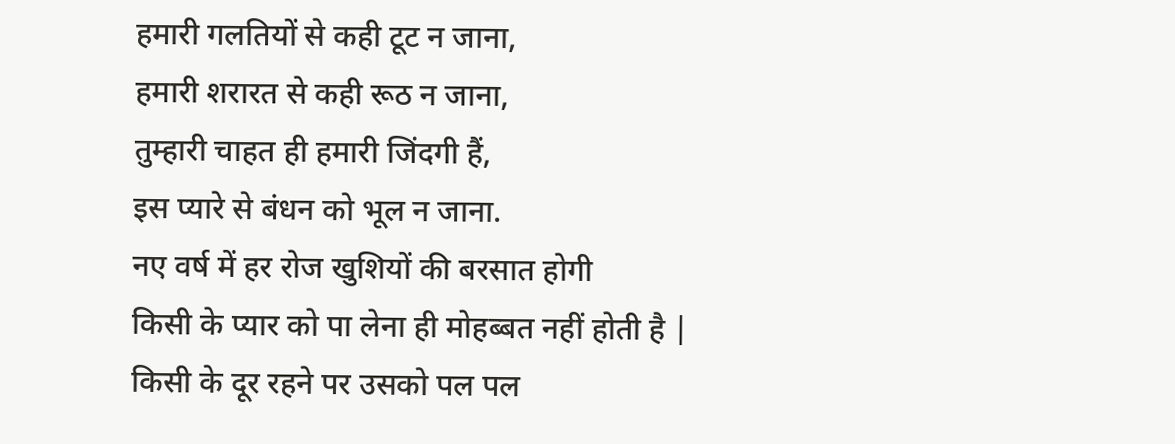हमारी गलतियों से कही टूट न जाना,
हमारी शरारत से कही रूठ न जाना,
तुम्हारी चाहत ही हमारी जिंदगी हैं,
इस प्यारे से बंधन को भूल न जाना.
नए वर्ष में हर रोज खुशियों की बरसात होगी
किसी के प्यार को पा लेना ही मोहब्बत नहीं होती है |
किसी के दूर रहने पर उसको पल पल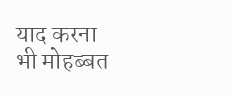याद करना भी मोहब्बत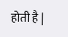होती है |